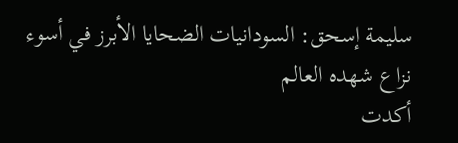سليمة إسحق: السودانيات الضحايا الأبرز في أسوء نزاع شهده العالم
أكدت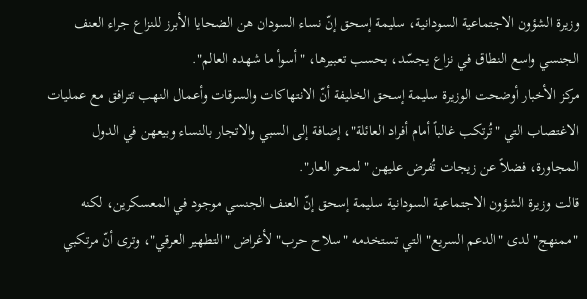وزيرة الشؤون الاجتماعية السودانية، سليمة إسحق إنّ نساء السودان هن الضحايا الأبرز للنزاع جراء العنف الجنسي واسع النطاق في نزاع يجسّد، بحسب تعبيرها، "أسوأ ما شهده العالم".
مركز الأخبار أوضحت الوزيرة سليمة إسحق الخليفة أنّ الانتهاكات والسرقات وأعمال النهب تترافق مع عمليات الاغتصاب التي "تُرتكب غالباً أمام أفراد العائلة"، إضافة إلى السبي والاتجار بالنساء وبيعهن في الدول المجاورة، فضلاً عن زيجات تُفرض عليهن "لمحو العار".
قالت وزيرة الشؤون الاجتماعية السودانية سليمة إسحق إنّ العنف الجنسي موجود في المعسكرين، لكنه "ممنهج" لدى "الدعم السريع" التي تستخدمه "سلاح حرب" لأغراض "التطهير العرقي"، وترى أنّ مرتكبي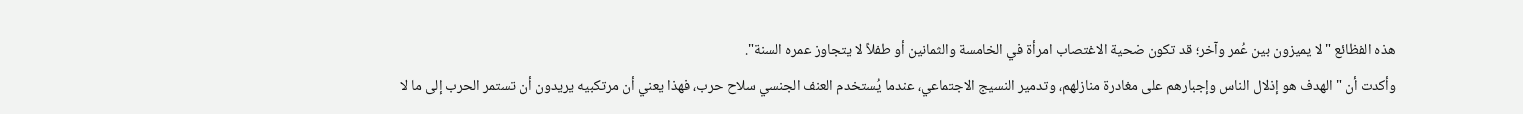هذه الفظائع "لا يميزون بين عُمر وآخر؛ قد تكون ضحية الاغتصاب امرأة في الخامسة والثمانين أو طفلاً لا يتجاوز عمره السنة".
وأكدت أن "الهدف هو إذلال الناس وإجبارهم على مغادرة منازلهم، وتدمير النسيج الاجتماعي، عندما يُستخدم العنف الجنسي سلاح حرب، فهذا يعني أن مرتكبيه يريدون أن تستمر الحرب إلى ما لا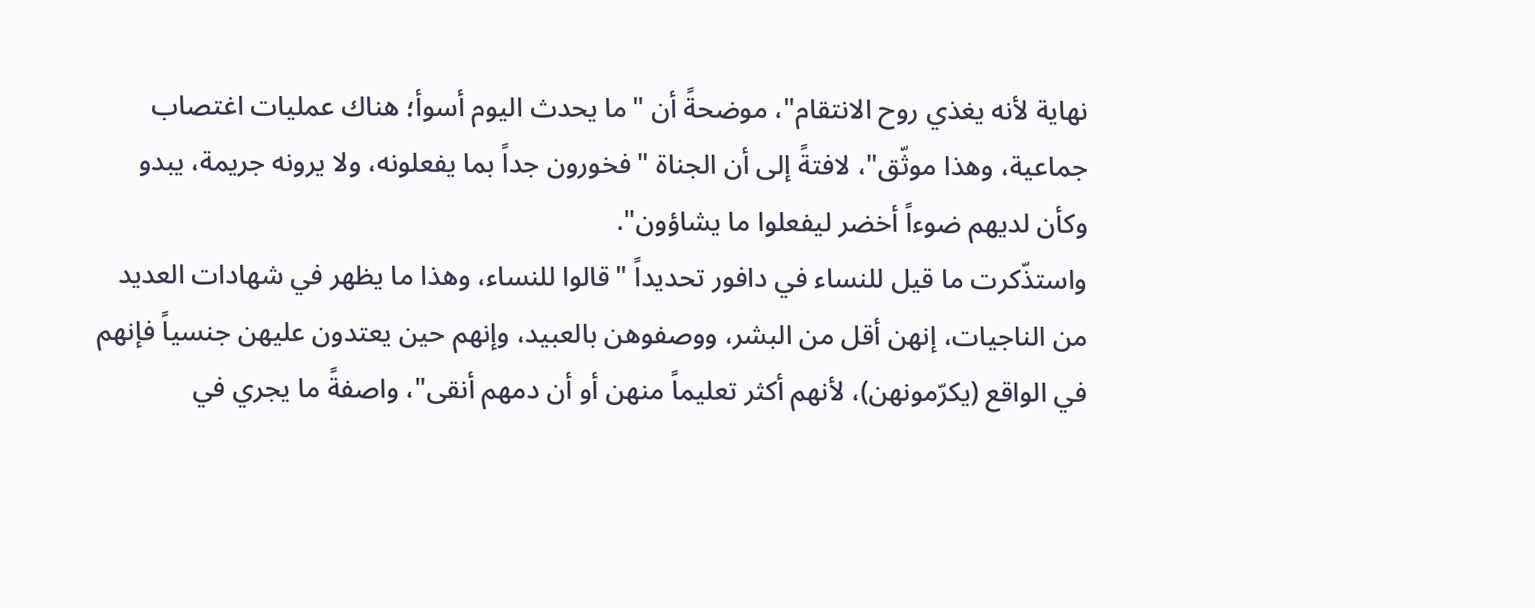نهاية لأنه يغذي روح الانتقام"، موضحةً أن "ما يحدث اليوم أسوأ؛ هناك عمليات اغتصاب جماعية، وهذا موثّق"، لافتةً إلى أن الجناة "فخورون جداً بما يفعلونه، ولا يرونه جريمة، يبدو وكأن لديهم ضوءاً أخضر ليفعلوا ما يشاؤون".
واستذّكرت ما قيل للنساء في دافور تحديداً "قالوا للنساء، وهذا ما يظهر في شهادات العديد من الناجيات، إنهن أقل من البشر، ووصفوهن بالعبيد، وإنهم حين يعتدون عليهن جنسياً فإنهم في الواقع (يكرّمونهن)، لأنهم أكثر تعليماً منهن أو أن دمهم أنقى"، واصفةً ما يجري في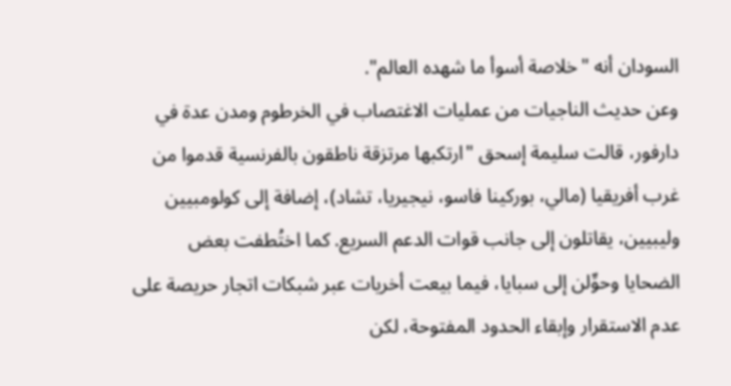السودان أنه "خلاصة أسوأ ما شهده العالم".
وعن حديث الناجيات من عمليات الاغتصاب في الخرطوم ومدن عدة في دارفور، قالت سليمة إسحق "ارتكبها مرتزقة ناطقون بالفرنسية قدموا من غرب أفريقيا (مالي، بوركينا فاسو، نيجيريا، تشاد)، إضافة إلى كولومبيين وليبيين، يقاتلون إلى جانب قوات الدعم السريع. كما اختُطفت بعض الضحايا وحوِّلن إلى سبايا، فيما بيعت أخريات عبر شبكات اتجار حريصة على عدم الاستقرار وإبقاء الحدود المفتوحة، لكن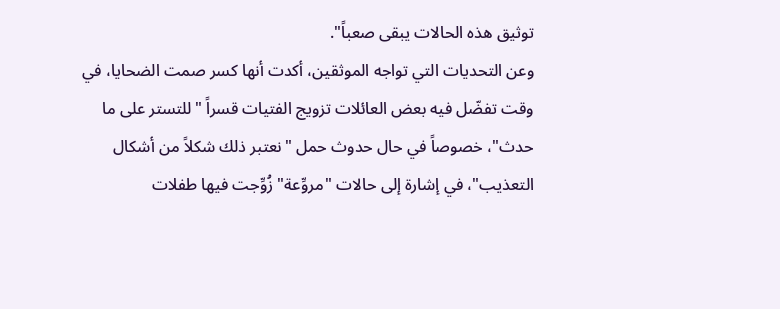توثيق هذه الحالات يبقى صعباً".
وعن التحديات التي تواجه الموثقين، أكدت أنها كسر صمت الضحايا، في وقت تفضّل فيه بعض العائلات تزويج الفتيات قسراً "للتستر على ما حدث"، خصوصاً في حال حدوث حمل "نعتبر ذلك شكلاً من أشكال التعذيب"، في إشارة إلى حالات "مروِّعة" زُوِّجت فيها طفلات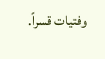وفتيات قسراً.